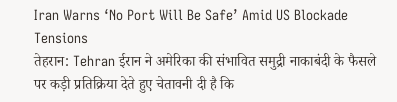Iran Warns ‘No Port Will Be Safe’ Amid US Blockade Tensions
तेहरान: Tehran ईरान ने अमेरिका की संभावित समुद्री नाकाबंदी के फैसले पर कड़ी प्रतिक्रिया देते हुए चेतावनी दी है कि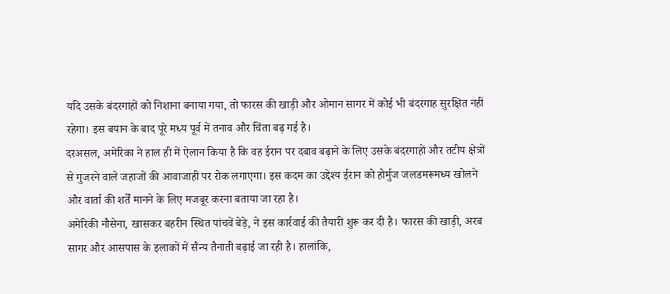यदि उसके बंदरगाहों को निशाना बनाया गया, तो फारस की खाड़ी और ओमान सागर में कोई भी बंदरगाह सुरक्षित नहीं रहेगा। इस बयान के बाद पूरे मध्य पूर्व में तनाव और चिंता बढ़ गई है।
दरअसल, अमेरिका ने हाल ही में ऐलान किया है कि वह ईरान पर दबाव बढ़ाने के लिए उसके बंदरगाहों और तटीय क्षेत्रों से गुजरने वाले जहाजों की आवाजाही पर रोक लगाएगा। इस कदम का उद्देश्य ईरान को होर्मुज जलडमरूमध्य खोलने और वार्ता की शर्तें मानने के लिए मजबूर करना बताया जा रहा है।
अमेरिकी नौसेना, खासकर बहरीन स्थित पांचवें बेड़े, ने इस कार्रवाई की तैयारी शुरू कर दी है। फारस की खाड़ी, अरब सागर और आसपास के इलाकों में सैन्य तैनाती बढ़ाई जा रही है। हालांकि,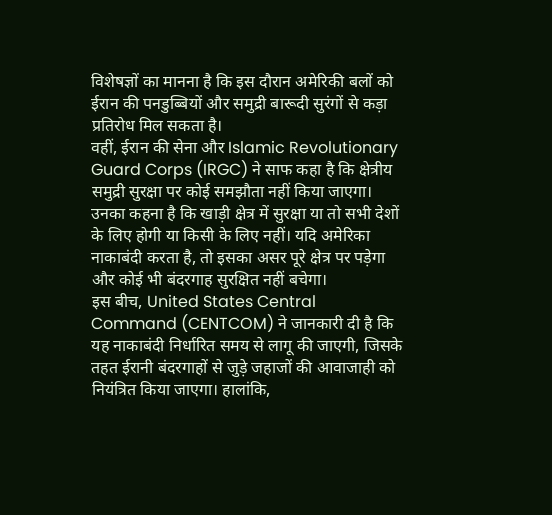विशेषज्ञों का मानना है कि इस दौरान अमेरिकी बलों को ईरान की पनडुब्बियों और समुद्री बारूदी सुरंगों से कड़ा प्रतिरोध मिल सकता है।
वहीं, ईरान की सेना और Islamic Revolutionary Guard Corps (IRGC) ने साफ कहा है कि क्षेत्रीय समुद्री सुरक्षा पर कोई समझौता नहीं किया जाएगा। उनका कहना है कि खाड़ी क्षेत्र में सुरक्षा या तो सभी देशों के लिए होगी या किसी के लिए नहीं। यदि अमेरिका नाकाबंदी करता है, तो इसका असर पूरे क्षेत्र पर पड़ेगा और कोई भी बंदरगाह सुरक्षित नहीं बचेगा।
इस बीच, United States Central Command (CENTCOM) ने जानकारी दी है कि यह नाकाबंदी निर्धारित समय से लागू की जाएगी, जिसके तहत ईरानी बंदरगाहों से जुड़े जहाजों की आवाजाही को नियंत्रित किया जाएगा। हालांकि,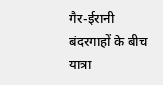गैर-ईरानी बंदरगाहों के बीच यात्रा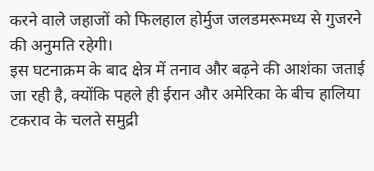करने वाले जहाजों को फिलहाल होर्मुज जलडमरूमध्य से गुजरने की अनुमति रहेगी।
इस घटनाक्रम के बाद क्षेत्र में तनाव और बढ़ने की आशंका जताई जा रही है, क्योंकि पहले ही ईरान और अमेरिका के बीच हालिया टकराव के चलते समुद्री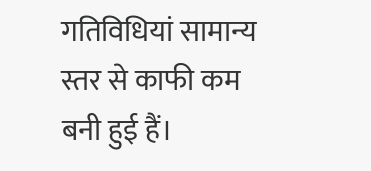गतिविधियां सामान्य स्तर से काफी कम बनी हुई हैं।